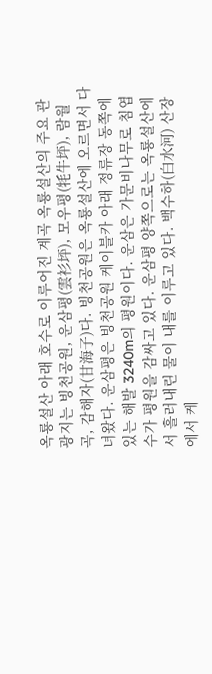옥룡설산 아래 호수로 이루어진 계곡 옥룡설산의 주요 관광지는 빙천공원, 운삼평(雲衫坪), 모우평(牦牛坪), 람월곡, 감해자(甘海子)다. 빙천공원은 옥룡설산에 오르면서 다녀왔다. 운삼평은 빙천공원 케이블카 아래 정류장 동쪽에 있는 해발 3240m의 평원이다. 운삼은 가문비나무로 침엽수가 평원을 감싸고 있다. 운삼평 양쪽으로는 옥룡설산에서 흘러내린 물이 내를 이루고 있다. 백수하(白水河) 산장에서 케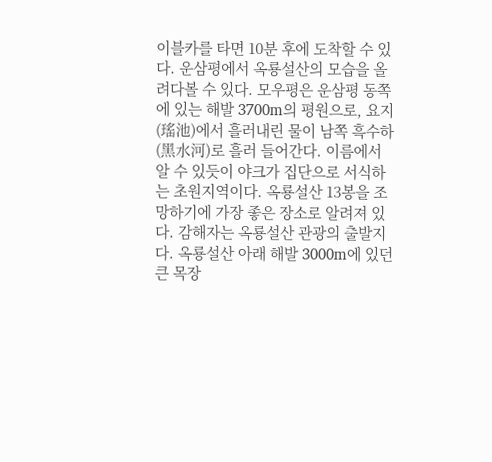이블카를 타면 10분 후에 도착할 수 있다. 운삼평에서 옥룡설산의 모습을 올려다볼 수 있다. 모우평은 운삼평 동쪽에 있는 해발 3700m의 평원으로, 요지(瑤池)에서 흘러내린 물이 남쪽 흑수하(黑水河)로 흘러 들어간다. 이름에서 알 수 있듯이 야크가 집단으로 서식하는 초원지역이다. 옥룡설산 13봉을 조망하기에 가장 좋은 장소로 알려져 있다. 감해자는 옥룡설산 관광의 출발지다. 옥룡설산 아래 해발 3000m에 있던 큰 목장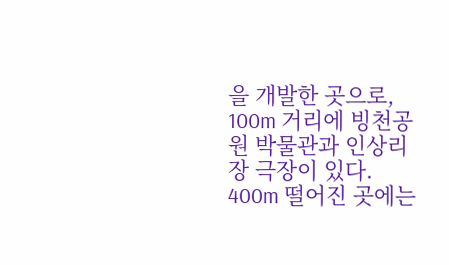을 개발한 곳으로, 100m 거리에 빙천공원 박물관과 인상리장 극장이 있다. 400m 떨어진 곳에는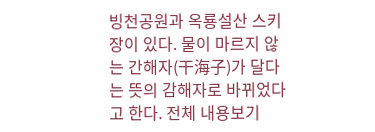빙천공원과 옥룡설산 스키장이 있다. 물이 마르지 않는 간해자(干海子)가 달다는 뜻의 감해자로 바뀌었다고 한다. 전체 내용보기